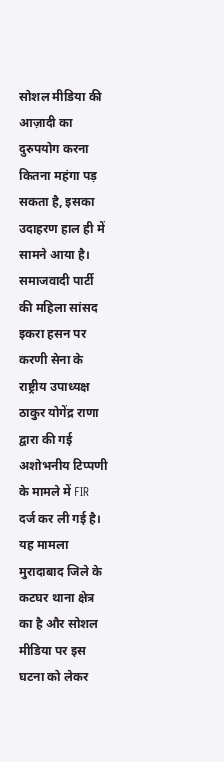सोशल मीडिया की आज़ादी का दुरुपयोग करना कितना महंगा पड़ सकता है, इसका उदाहरण हाल ही में सामने आया है। समाजवादी पार्टी की महिला सांसद इकरा हसन पर करणी सेना के राष्ट्रीय उपाध्यक्ष ठाकुर योगेंद्र राणा द्वारा की गई अशोभनीय टिप्पणी के मामले में FIR दर्ज कर ली गई है। यह मामला मुरादाबाद जिले के कटघर थाना क्षेत्र का है और सोशल मीडिया पर इस घटना को लेकर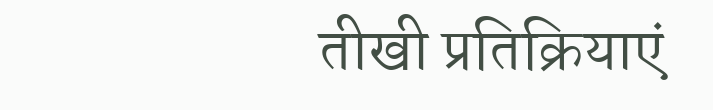तीखी प्रतिक्रियाएं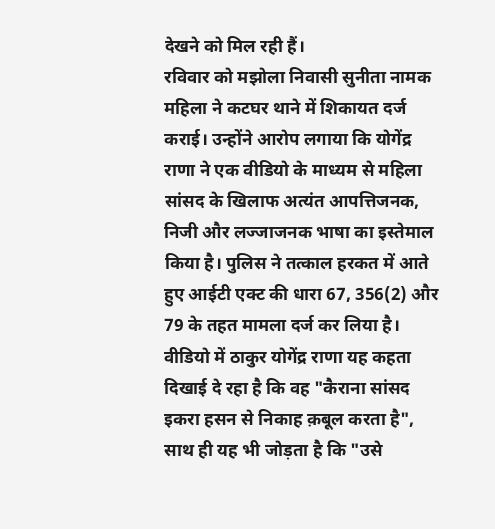देखने को मिल रही हैं।
रविवार को मझोला निवासी सुनीता नामक महिला ने कटघर थाने में शिकायत दर्ज कराई। उन्होंने आरोप लगाया कि योगेंद्र राणा ने एक वीडियो के माध्यम से महिला सांसद के खिलाफ अत्यंत आपत्तिजनक, निजी और लज्जाजनक भाषा का इस्तेमाल किया है। पुलिस ने तत्काल हरकत में आते हुए आईटी एक्ट की धारा 67, 356(2) और 79 के तहत मामला दर्ज कर लिया है।
वीडियो में ठाकुर योगेंद्र राणा यह कहता दिखाई दे रहा है कि वह "कैराना सांसद इकरा हसन से निकाह क़बूल करता है", साथ ही यह भी जोड़ता है कि "उसे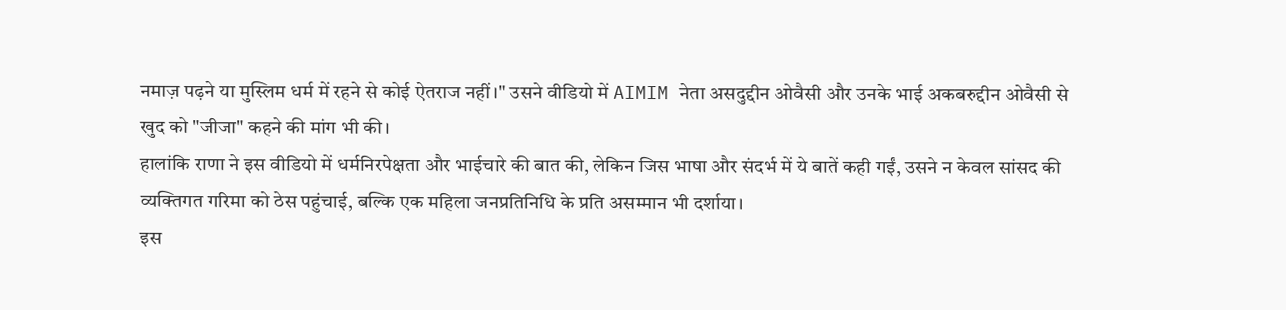नमाज़ पढ़ने या मुस्लिम धर्म में रहने से कोई ऐतराज नहीं।" उसने वीडियो में AIMIM नेता असदुद्दीन ओवैसी और उनके भाई अकबरुद्दीन ओवैसी से खुद को "जीजा" कहने की मांग भी की।
हालांकि राणा ने इस वीडियो में धर्मनिरपेक्षता और भाईचारे की बात की, लेकिन जिस भाषा और संदर्भ में ये बातें कही गईं, उसने न केवल सांसद की व्यक्तिगत गरिमा को ठेस पहुंचाई, बल्कि एक महिला जनप्रतिनिधि के प्रति असम्मान भी दर्शाया।
इस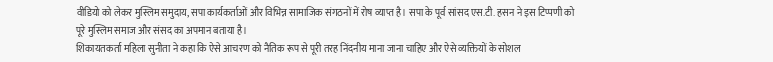वीडियो को लेकर मुस्लिम समुदाय, सपा कार्यकर्ताओं और विभिन्न सामाजिक संगठनों में रोष व्याप्त है। सपा के पूर्व सांसद एस.टी. हसन ने इस टिप्पणी को पूरे मुस्लिम समाज और संसद का अपमान बताया है।
शिकायतकर्ता महिला सुनीता ने कहा कि ऐसे आचरण को नैतिक रूप से पूरी तरह निंदनीय माना जाना चाहिए और ऐसे व्यक्तियों के सोशल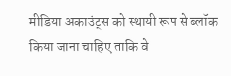मीडिया अकाउंट्स को स्थायी रूप से ब्लॉक किया जाना चाहिए ताकि वे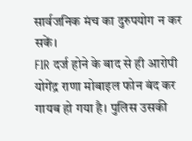सार्वजनिक मंच का दुरुपयोग न कर सकें।
FIR दर्ज होने के बाद से ही आरोपी योगेंद्र राणा मोबाइल फोन बंद कर गायब हो गया है। पुलिस उसकी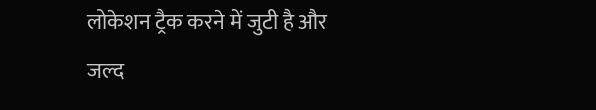लोकेशन ट्रैक करने में जुटी है और जल्द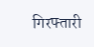गिरफ्तारी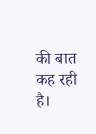की बात कह रही है।